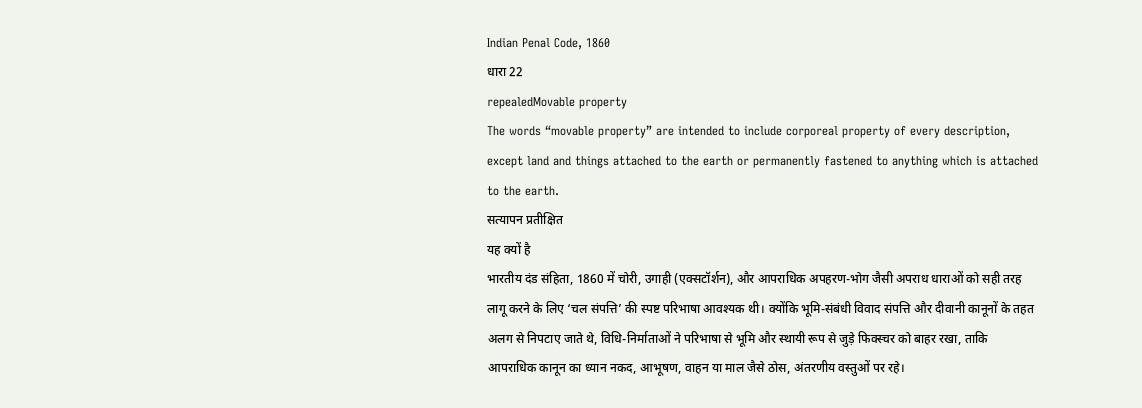Indian Penal Code, 1860
धारा 22
repealedMovable property
The words “movable property” are intended to include corporeal property of every description, except land and things attached to the earth or permanently fastened to anything which is attached to the earth.
सत्यापन प्रतीक्षित
यह क्यों है
भारतीय दंड संहिता, 1860 में चोरी, उगाही (एक्सटॉर्शन), और आपराधिक अपहरण-भोग जैसी अपराध धाराओं को सही तरह लागू करने के लिए ‘चल संपत्ति’ की स्पष्ट परिभाषा आवश्यक थी। क्योंकि भूमि-संबंधी विवाद संपत्ति और दीवानी कानूनों के तहत अलग से निपटाए जाते थे, विधि-निर्माताओं ने परिभाषा से भूमि और स्थायी रूप से जुड़े फिक्स्चर को बाहर रखा, ताकि आपराधिक कानून का ध्यान नकद, आभूषण, वाहन या माल जैसे ठोस, अंतरणीय वस्तुओं पर रहे।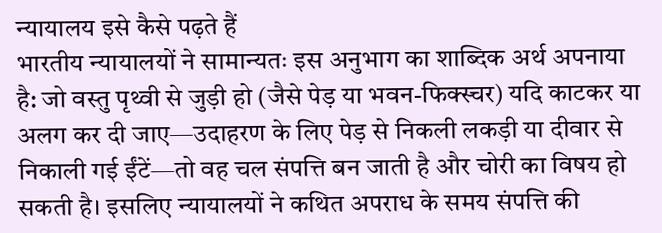न्यायालय इसे कैसे पढ़ते हैं
भारतीय न्यायालयों ने सामान्यतः इस अनुभाग का शाब्दिक अर्थ अपनाया है: जो वस्तु पृथ्वी से जुड़ी हो (जैसे पेड़ या भवन-फिक्स्चर) यदि काटकर या अलग कर दी जाए—उदाहरण के लिए पेड़ से निकली लकड़ी या दीवार से निकाली गई ईंटें—तो वह चल संपत्ति बन जाती है और चोरी का विषय हो सकती है। इसलिए न्यायालयों ने कथित अपराध के समय संपत्ति की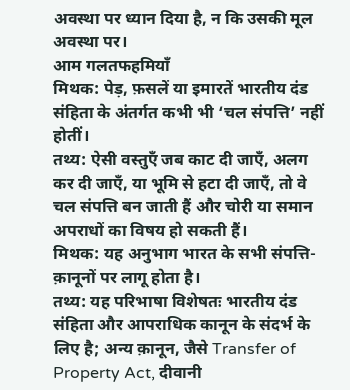अवस्था पर ध्यान दिया है, न कि उसकी मूल अवस्था पर।
आम गलतफहमियाँ
मिथक: पेड़, फ़सलें या इमारतें भारतीय दंड संहिता के अंतर्गत कभी भी ‘चल संपत्ति’ नहीं होतीं।
तथ्य: ऐसी वस्तुएँ जब काट दी जाएँ, अलग कर दी जाएँ, या भूमि से हटा दी जाएँ, तो वे चल संपत्ति बन जाती हैं और चोरी या समान अपराधों का विषय हो सकती हैं।
मिथक: यह अनुभाग भारत के सभी संपत्ति-क़ानूनों पर लागू होता है।
तथ्य: यह परिभाषा विशेषतः भारतीय दंड संहिता और आपराधिक कानून के संदर्भ के लिए है; अन्य क़ानून, जैसे Transfer of Property Act, दीवानी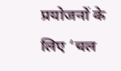प्रयोजनों के लिए ‘चल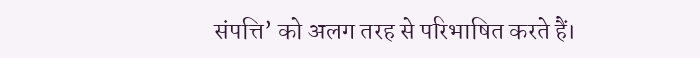संपत्ति’ को अलग तरह से परिभाषित करते हैं।